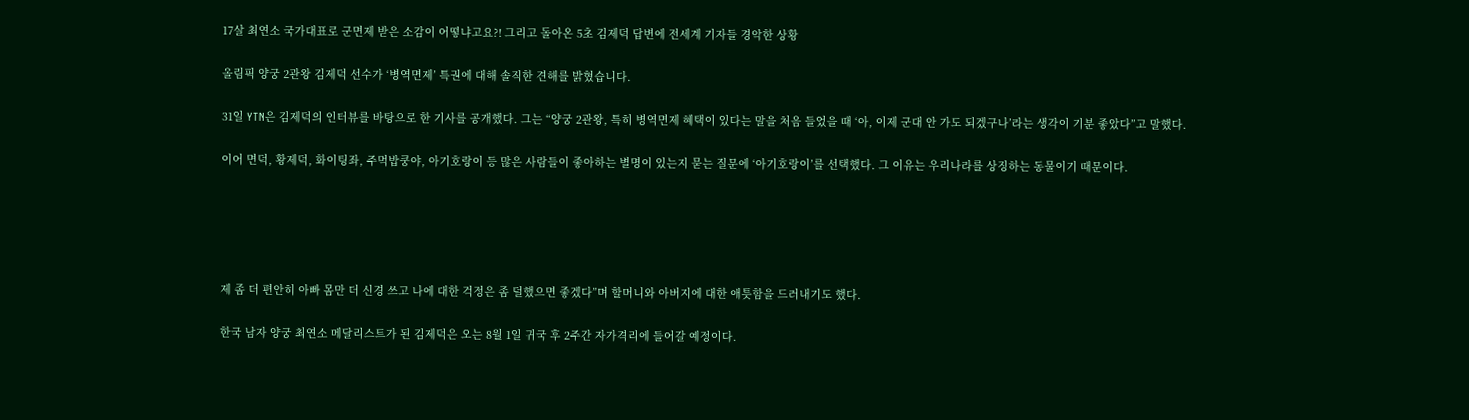17살 최연소 국가대표로 군면제 받은 소감이 어떻냐고요?! 그리고 돌아온 5초 김제덕 답변에 전세계 기자들 경악한 상황

올림픽 양궁 2관왕 김제덕 선수가 ‘병역면제’ 특권에 대해 솔직한 견해를 밝혔습니다.

31일 YTN은 김제덕의 인터뷰를 바탕으로 한 기사를 공개했다. 그는 “양궁 2관왕, 특히 병역면제 혜택이 있다는 말을 처음 들었을 때 ‘아, 이제 군대 안 가도 되겠구나’라는 생각이 기분 좋았다”고 말했다.

이어 면덕, 황제덕, 화이팅좌, 주먹밥쿵야, 아기호랑이 등 많은 사람들이 좋아하는 별명이 있는지 묻는 질문에 ‘아기호랑이’를 선택했다. 그 이유는 우리나라를 상징하는 동물이기 때문이다.





제 좀 더 편안히 아빠 몸만 더 신경 쓰고 나에 대한 걱정은 좀 덜했으면 좋겠다”며 할머니와 아버지에 대한 애틋함을 드러내기도 했다.

한국 남자 양궁 최연소 메달리스트가 된 김제덕은 오는 8월 1일 귀국 후 2주간 자가격리에 들어갈 예정이다.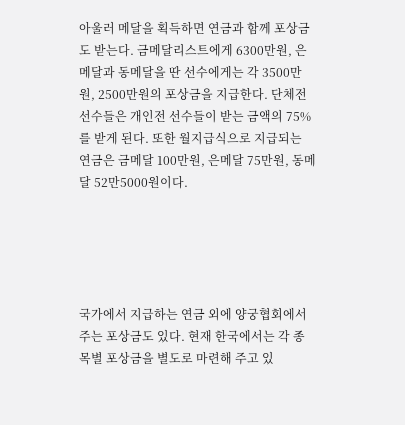아울러 메달을 획득하면 연금과 함께 포상금도 받는다. 금메달리스트에게 6300만원, 은메달과 동메달을 딴 선수에게는 각 3500만원, 2500만원의 포상금을 지급한다. 단체전 선수들은 개인전 선수들이 받는 금액의 75%를 받게 된다. 또한 월지급식으로 지급되는 연금은 금메달 100만원, 은메달 75만원, 동메달 52만5000원이다.





국가에서 지급하는 연금 외에 양궁협회에서 주는 포상금도 있다. 현재 한국에서는 각 종목별 포상금을 별도로 마련해 주고 있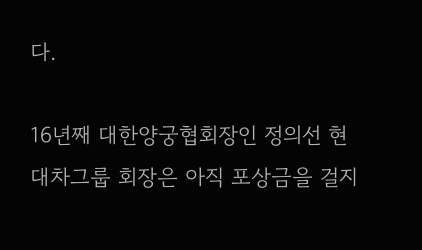다.

16년째 대한양궁협회장인 정의선 현대차그룹 회장은 아직 포상금을 걸지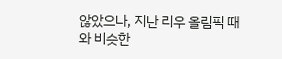않았으나, 지난 리우 올림픽 때와 비슷한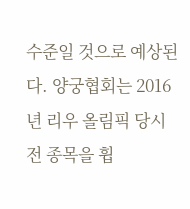수준일 것으로 예상된다. 양궁협회는 2016년 리우 올림픽 당시 전 종목을 휩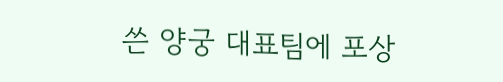쓴 양궁 대표팀에 포상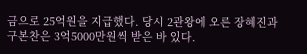금으로 25억원을 지급했다. 당시 2관왕에 오른 장혜진과 구본찬은 3억5000만원씩 받은 바 있다.